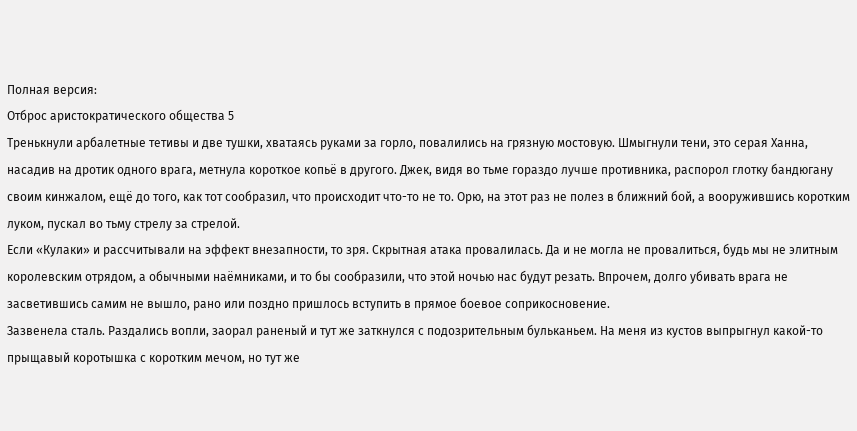Полная версия:
Отброс аристократического общества 5
Тренькнули арбалетные тетивы и две тушки, хватаясь руками за горло, повалились на грязную мостовую. Шмыгнули тени, это серая Ханна, насадив на дротик одного врага, метнула короткое копьё в другого. Джек, видя во тьме гораздо лучше противника, распорол глотку бандюгану своим кинжалом, ещё до того, как тот сообразил, что происходит что-то не то. Орю, на этот раз не полез в ближний бой, а вооружившись коротким луком, пускал во тьму стрелу за стрелой.
Если «Кулаки» и рассчитывали на эффект внезапности, то зря. Скрытная атака провалилась. Да и не могла не провалиться, будь мы не элитным королевским отрядом, а обычными наёмниками, и то бы сообразили, что этой ночью нас будут резать. Впрочем, долго убивать врага не засветившись самим не вышло, рано или поздно пришлось вступить в прямое боевое соприкосновение.
Зазвенела сталь. Раздались вопли, заорал раненый и тут же заткнулся с подозрительным бульканьем. На меня из кустов выпрыгнул какой-то прыщавый коротышка с коротким мечом, но тут же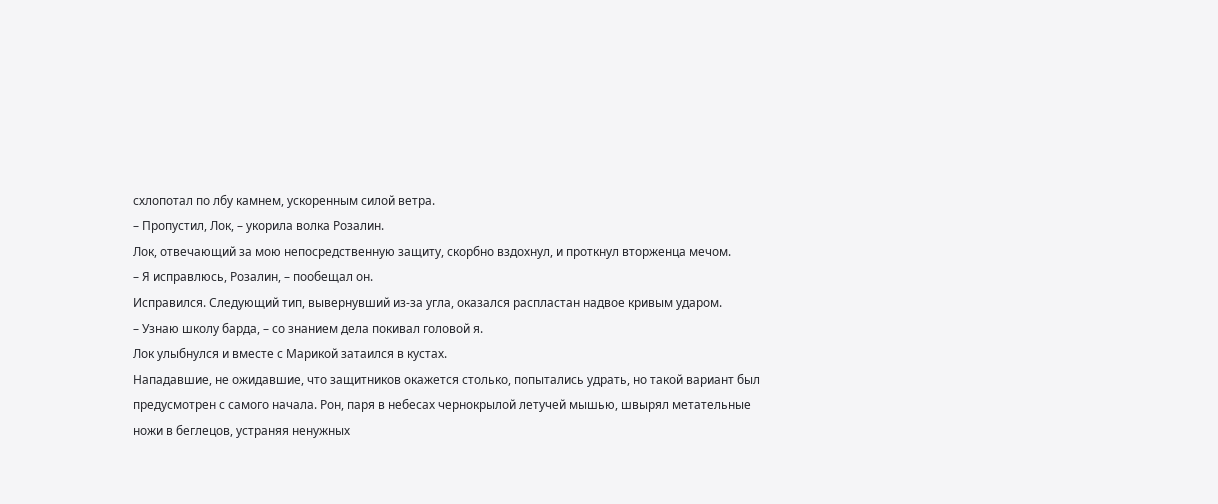схлопотал по лбу камнем, ускоренным силой ветра.
– Пропустил, Лок, – укорила волка Розалин.
Лок, отвечающий за мою непосредственную защиту, скорбно вздохнул, и проткнул вторженца мечом.
– Я исправлюсь, Розалин, – пообещал он.
Исправился. Следующий тип, вывернувший из-за угла, оказался распластан надвое кривым ударом.
– Узнаю школу барда, – со знанием дела покивал головой я.
Лок улыбнулся и вместе с Марикой затаился в кустах.
Нападавшие, не ожидавшие, что защитников окажется столько, попытались удрать, но такой вариант был предусмотрен с самого начала. Рон, паря в небесах чернокрылой летучей мышью, швырял метательные ножи в беглецов, устраняя ненужных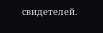свидетелей.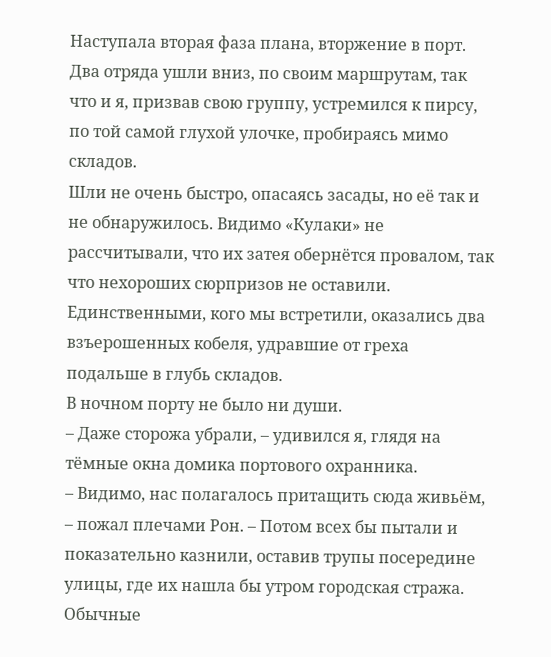Наступала вторая фаза плана, вторжение в порт. Два отряда ушли вниз, по своим маршрутам, так что и я, призвав свою группу, устремился к пирсу, по той самой глухой улочке, пробираясь мимо складов.
Шли не очень быстро, опасаясь засады, но её так и не обнаружилось. Видимо «Кулаки» не рассчитывали, что их затея обернётся провалом, так что нехороших сюрпризов не оставили. Единственными, кого мы встретили, оказались два взъерошенных кобеля, удравшие от греха подальше в глубь складов.
В ночном порту не было ни души.
– Даже сторожа убрали, – удивился я, глядя на тёмные окна домика портового охранника.
– Видимо, нас полагалось притащить сюда живьём, – пожал плечами Рон. – Потом всех бы пытали и показательно казнили, оставив трупы посередине улицы, где их нашла бы утром городская стража. Обычные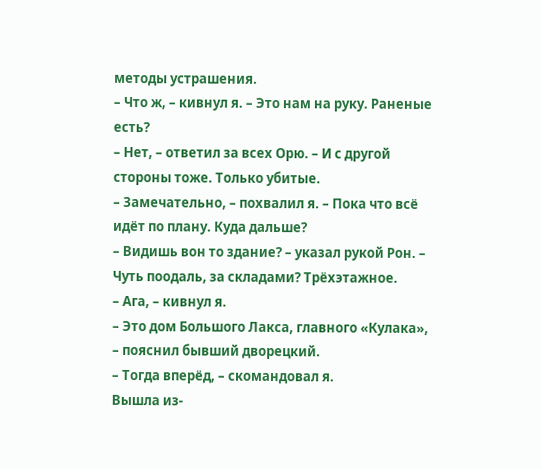методы устрашения.
– Что ж, – кивнул я. – Это нам на руку. Раненые есть?
– Нет, – ответил за всех Орю. – И с другой стороны тоже. Только убитые.
– Замечательно, – похвалил я. – Пока что всё идёт по плану. Куда дальше?
– Видишь вон то здание? – указал рукой Рон. – Чуть поодаль, за складами? Трёхэтажное.
– Ага, – кивнул я.
– Это дом Большого Лакса, главного «Кулака», – пояснил бывший дворецкий.
– Тогда вперёд, – скомандовал я.
Вышла из-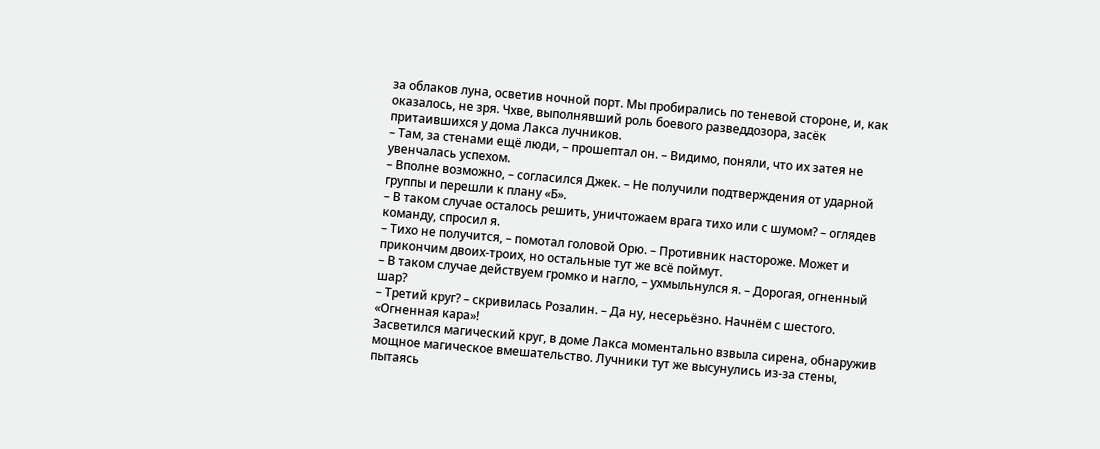за облаков луна, осветив ночной порт. Мы пробирались по теневой стороне, и, как оказалось, не зря. Чхве, выполнявший роль боевого разведдозора, засёк притаившихся у дома Лакса лучников.
– Там, за стенами ещё люди, – прошептал он. – Видимо, поняли, что их затея не увенчалась успехом.
– Вполне возможно, – согласился Джек. – Не получили подтверждения от ударной группы и перешли к плану «Б».
– В таком случае осталось решить, уничтожаем врага тихо или с шумом? – оглядев команду, спросил я.
– Тихо не получится, – помотал головой Орю. – Противник настороже. Может и прикончим двоих-троих, но остальные тут же всё поймут.
– В таком случае действуем громко и нагло, – ухмыльнулся я. – Дорогая, огненный шар?
– Третий круг? – скривилась Розалин. – Да ну, несерьёзно. Начнём с шестого. «Огненная кара»!
Засветился магический круг, в доме Лакса моментально взвыла сирена, обнаружив мощное магическое вмешательство. Лучники тут же высунулись из-за стены, пытаясь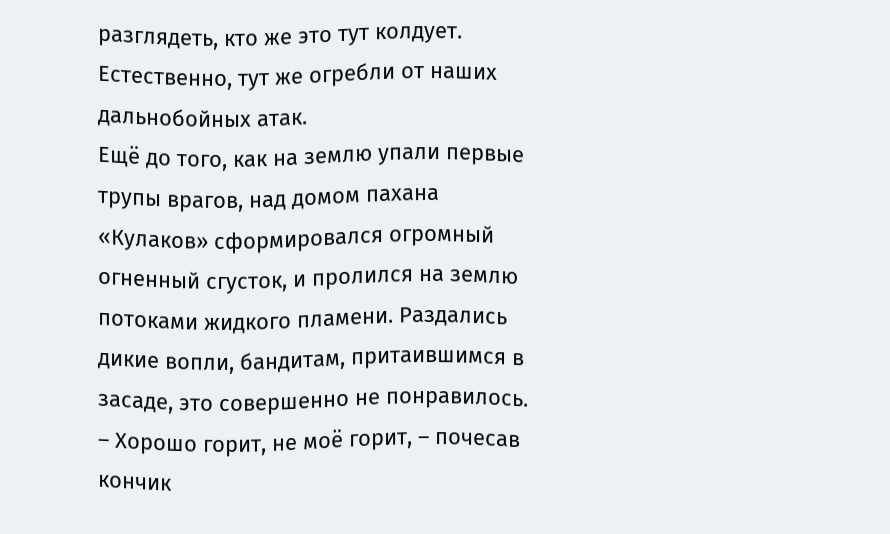разглядеть, кто же это тут колдует.
Естественно, тут же огребли от наших дальнобойных атак.
Ещё до того, как на землю упали первые трупы врагов, над домом пахана «Кулаков» сформировался огромный огненный сгусток, и пролился на землю потоками жидкого пламени. Раздались дикие вопли, бандитам, притаившимся в засаде, это совершенно не понравилось.
– Хорошо горит, не моё горит, – почесав кончик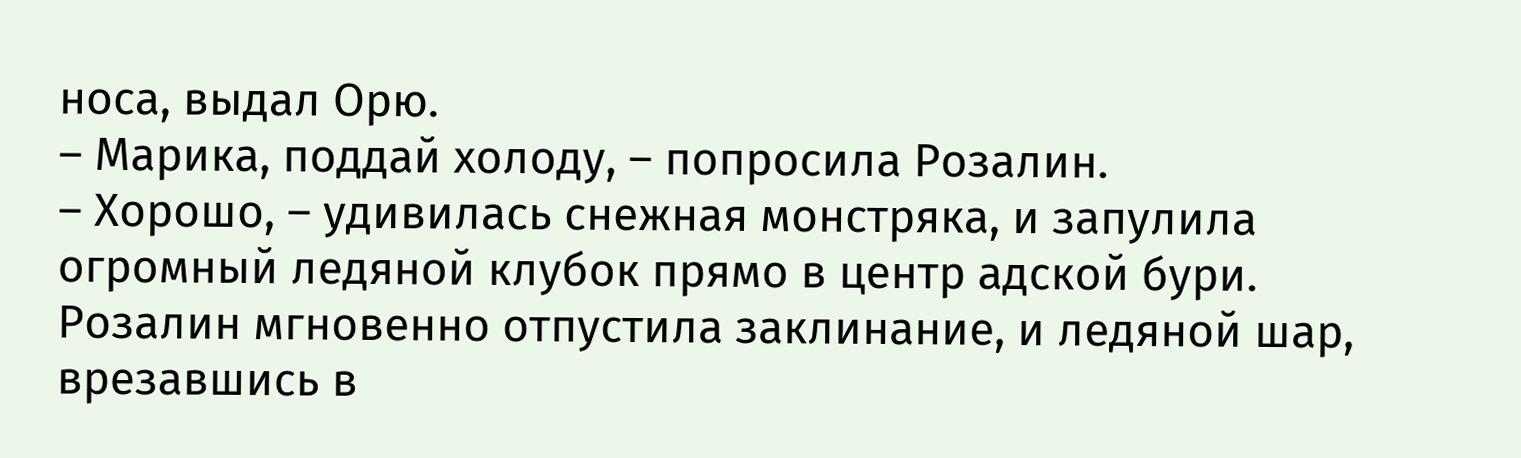носа, выдал Орю.
– Марика, поддай холоду, – попросила Розалин.
– Хорошо, – удивилась снежная монстряка, и запулила огромный ледяной клубок прямо в центр адской бури.
Розалин мгновенно отпустила заклинание, и ледяной шар, врезавшись в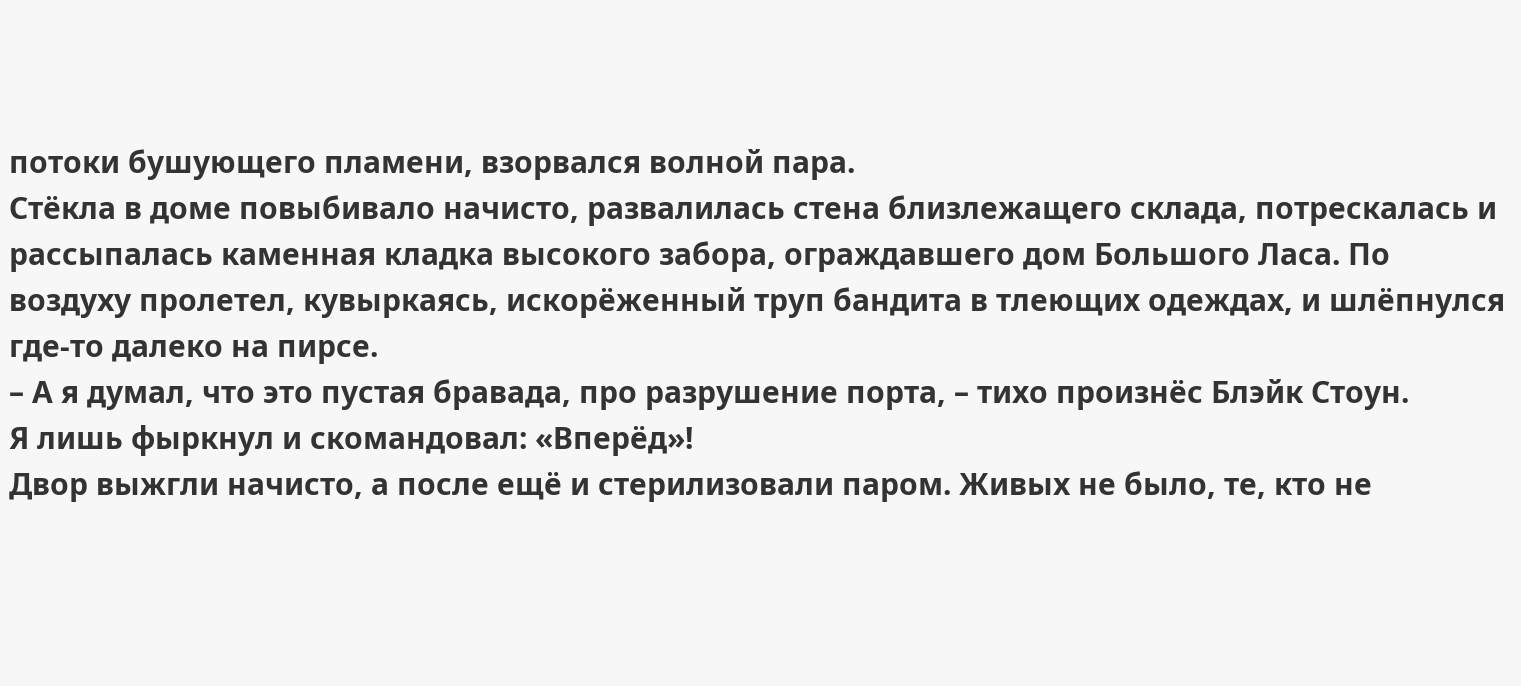потоки бушующего пламени, взорвался волной пара.
Стёкла в доме повыбивало начисто, развалилась стена близлежащего склада, потрескалась и рассыпалась каменная кладка высокого забора, ограждавшего дом Большого Ласа. По воздуху пролетел, кувыркаясь, искорёженный труп бандита в тлеющих одеждах, и шлёпнулся где-то далеко на пирсе.
– А я думал, что это пустая бравада, про разрушение порта, – тихо произнёс Блэйк Стоун.
Я лишь фыркнул и скомандовал: «Вперёд»!
Двор выжгли начисто, а после ещё и стерилизовали паром. Живых не было, те, кто не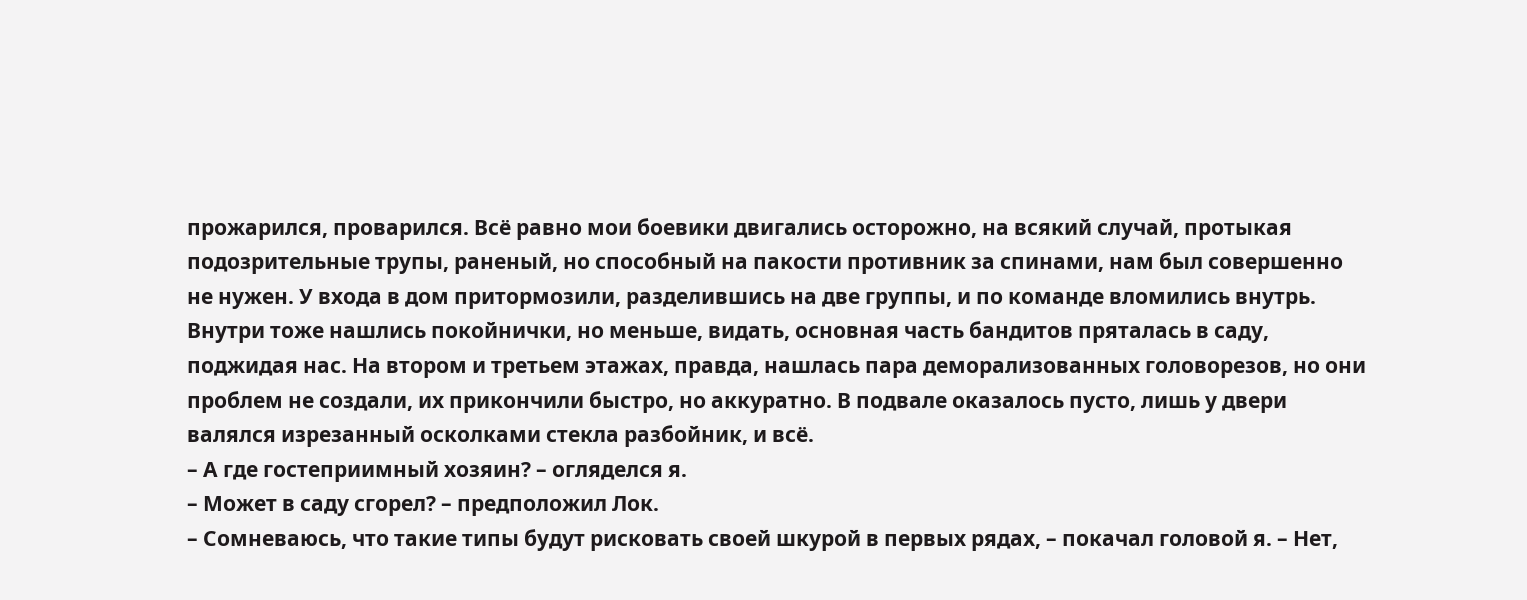прожарился, проварился. Всё равно мои боевики двигались осторожно, на всякий случай, протыкая подозрительные трупы, раненый, но способный на пакости противник за спинами, нам был совершенно не нужен. У входа в дом притормозили, разделившись на две группы, и по команде вломились внутрь.
Внутри тоже нашлись покойнички, но меньше, видать, основная часть бандитов пряталась в саду, поджидая нас. На втором и третьем этажах, правда, нашлась пара деморализованных головорезов, но они проблем не создали, их прикончили быстро, но аккуратно. В подвале оказалось пусто, лишь у двери валялся изрезанный осколками стекла разбойник, и всё.
– А где гостеприимный хозяин? – огляделся я.
– Может в саду сгорел? – предположил Лок.
– Сомневаюсь, что такие типы будут рисковать своей шкурой в первых рядах, – покачал головой я. – Нет,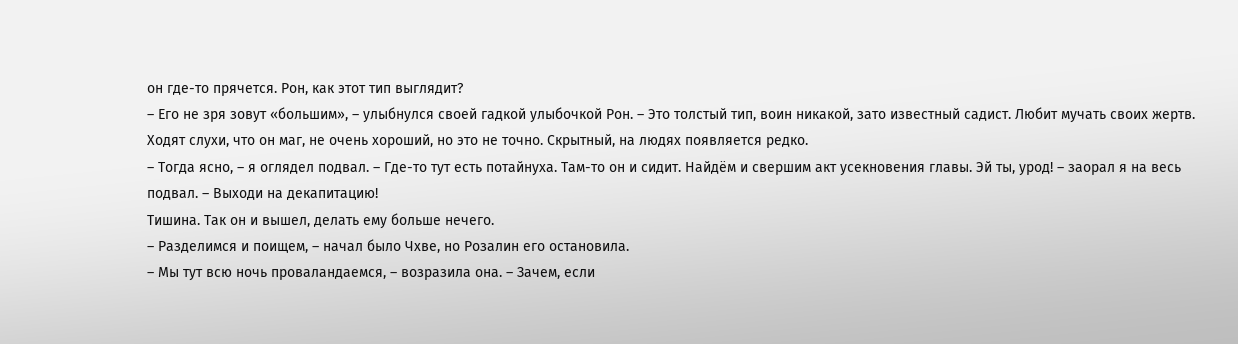он где-то прячется. Рон, как этот тип выглядит?
– Его не зря зовут «большим», – улыбнулся своей гадкой улыбочкой Рон. – Это толстый тип, воин никакой, зато известный садист. Любит мучать своих жертв. Ходят слухи, что он маг, не очень хороший, но это не точно. Скрытный, на людях появляется редко.
– Тогда ясно, – я оглядел подвал. – Где-то тут есть потайнуха. Там-то он и сидит. Найдём и свершим акт усекновения главы. Эй ты, урод! – заорал я на весь подвал. – Выходи на декапитацию!
Тишина. Так он и вышел, делать ему больше нечего.
– Разделимся и поищем, – начал было Чхве, но Розалин его остановила.
– Мы тут всю ночь проваландаемся, – возразила она. – Зачем, если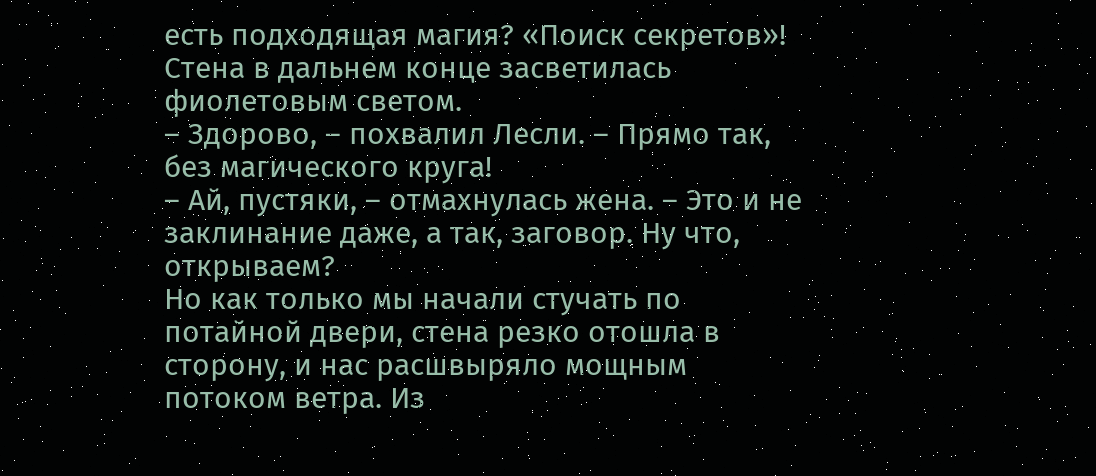есть подходящая магия? «Поиск секретов»!
Стена в дальнем конце засветилась фиолетовым светом.
– Здорово, – похвалил Лесли. – Прямо так, без магического круга!
– Ай, пустяки, – отмахнулась жена. – Это и не заклинание даже, а так, заговор. Ну что, открываем?
Но как только мы начали стучать по потайной двери, стена резко отошла в сторону, и нас расшвыряло мощным потоком ветра. Из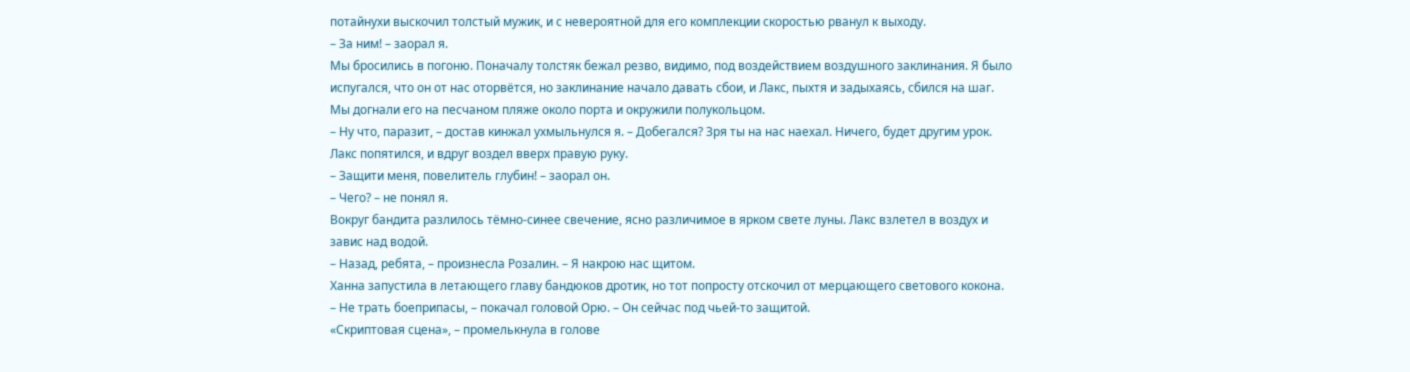потайнухи выскочил толстый мужик, и с невероятной для его комплекции скоростью рванул к выходу.
– За ним! – заорал я.
Мы бросились в погоню. Поначалу толстяк бежал резво, видимо, под воздействием воздушного заклинания. Я было испугался, что он от нас оторвётся, но заклинание начало давать сбои, и Лакс, пыхтя и задыхаясь, сбился на шаг.
Мы догнали его на песчаном пляже около порта и окружили полукольцом.
– Ну что, паразит, – достав кинжал ухмыльнулся я. – Добегался? Зря ты на нас наехал. Ничего, будет другим урок.
Лакс попятился, и вдруг воздел вверх правую руку.
– Защити меня, повелитель глубин! – заорал он.
– Чего? – не понял я.
Вокруг бандита разлилось тёмно-синее свечение, ясно различимое в ярком свете луны. Лакс взлетел в воздух и завис над водой.
– Назад, ребята, – произнесла Розалин. – Я накрою нас щитом.
Ханна запустила в летающего главу бандюков дротик, но тот попросту отскочил от мерцающего светового кокона.
– Не трать боеприпасы, – покачал головой Орю. – Он сейчас под чьей-то защитой.
«Скриптовая сцена», – промелькнула в голове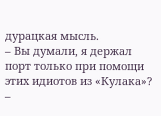дурацкая мысль.
– Вы думали, я держал порт только при помощи этих идиотов из «Кулака»? –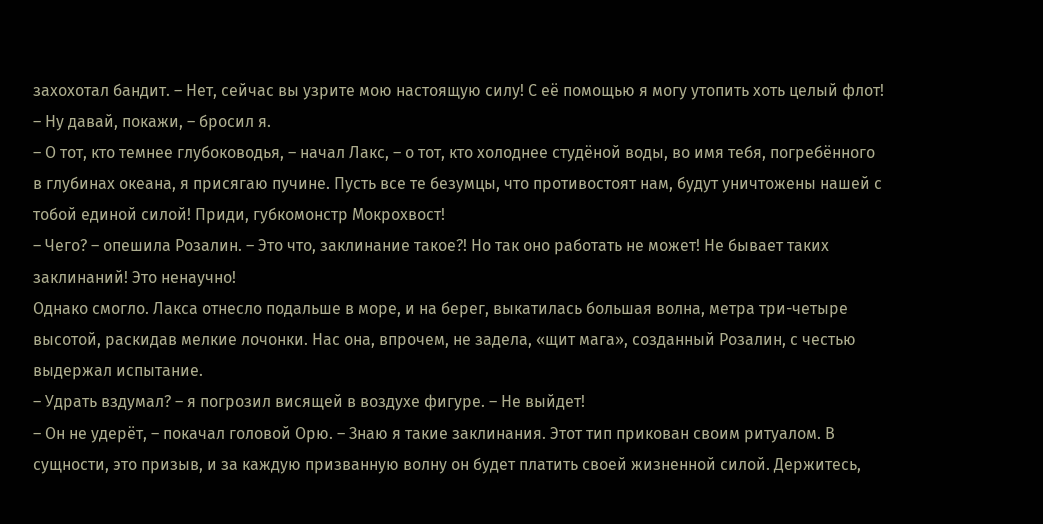захохотал бандит. – Нет, сейчас вы узрите мою настоящую силу! С её помощью я могу утопить хоть целый флот!
– Ну давай, покажи, – бросил я.
– О тот, кто темнее глубоководья, – начал Лакс, – о тот, кто холоднее студёной воды, во имя тебя, погребённого в глубинах океана, я присягаю пучине. Пусть все те безумцы, что противостоят нам, будут уничтожены нашей с тобой единой силой! Приди, губкомонстр Мокрохвост!
– Чего? – опешила Розалин. – Это что, заклинание такое?! Но так оно работать не может! Не бывает таких заклинаний! Это ненаучно!
Однако смогло. Лакса отнесло подальше в море, и на берег, выкатилась большая волна, метра три-четыре высотой, раскидав мелкие лочонки. Нас она, впрочем, не задела, «щит мага», созданный Розалин, с честью выдержал испытание.
– Удрать вздумал? – я погрозил висящей в воздухе фигуре. – Не выйдет!
– Он не удерёт, – покачал головой Орю. – Знаю я такие заклинания. Этот тип прикован своим ритуалом. В сущности, это призыв, и за каждую призванную волну он будет платить своей жизненной силой. Держитесь,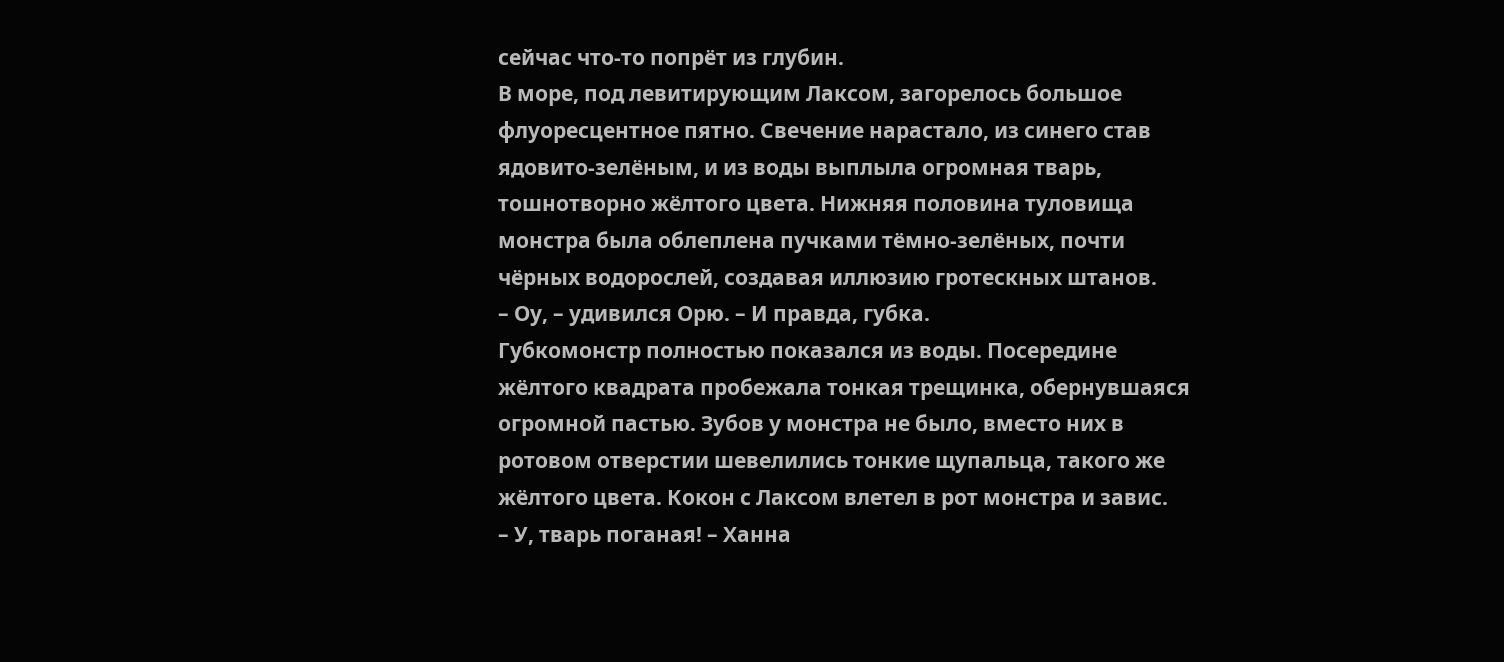сейчас что-то попрёт из глубин.
В море, под левитирующим Лаксом, загорелось большое флуоресцентное пятно. Свечение нарастало, из синего став ядовито-зелёным, и из воды выплыла огромная тварь, тошнотворно жёлтого цвета. Нижняя половина туловища монстра была облеплена пучками тёмно-зелёных, почти чёрных водорослей, создавая иллюзию гротескных штанов.
– Оу, – удивился Орю. – И правда, губка.
Губкомонстр полностью показался из воды. Посередине жёлтого квадрата пробежала тонкая трещинка, обернувшаяся огромной пастью. Зубов у монстра не было, вместо них в ротовом отверстии шевелились тонкие щупальца, такого же жёлтого цвета. Кокон с Лаксом влетел в рот монстра и завис.
– У, тварь поганая! – Ханна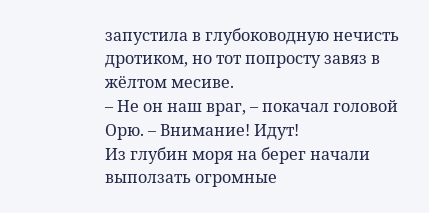запустила в глубоководную нечисть дротиком, но тот попросту завяз в жёлтом месиве.
– Не он наш враг, – покачал головой Орю. – Внимание! Идут!
Из глубин моря на берег начали выползать огромные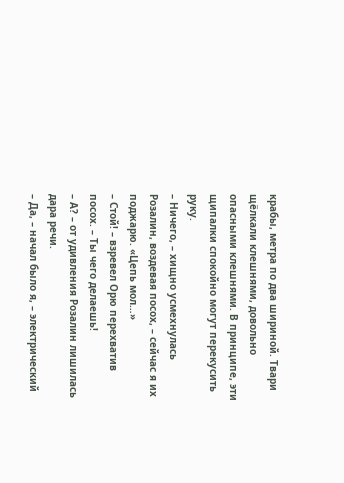крабы, метра по два шириной. Твари щёлкали клешнями, довольно опасными клешнями. В принципе, эти щипалки спокойно могут перекусить руку.
– Ничего, – хищно усмехнулась Розалин, воздевая посох, – сейчас я их поджарю. «Цепь мол…»
– Стой! – взревел Орю перехватив посох. – Ты чего делаешь!
– А? – от удивления Розалин лишилась дара речи.
– Да, – начал было я, – электрический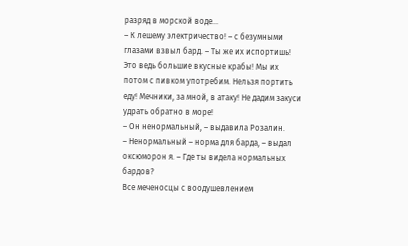разряд в морской воде…
– К лешему электричество! – с безумными глазами взвыл бард. – Ты же их испортишь! Это ведь большие вкусные крабы! Мы их потом с пивком употребим. Нельзя портить еду! Мечники, за мной, в атаку! Не дадим закуси удрать обратно в море!
– Он ненормальный, – выдавила Розалин.
– Ненормальный – норма для барда, – выдал оксюморон я. – Где ты видела нормальных бардов?
Все меченосцы с воодушевлением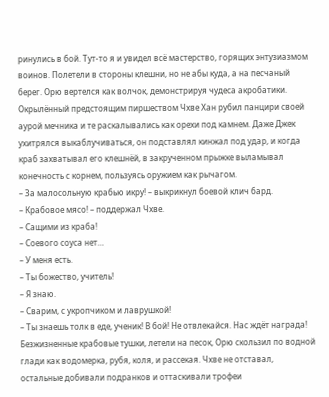ринулись в бой. Тут-то я и увидел всё мастерство, горящих энтузиазмом воинов. Полетели в стороны клешни, но не абы куда, а на песчаный берег. Орю вертелся как волчок, демонстрируя чудеса акробатики. Окрылённый предстоящим пиршеством Чхве Хан рубил панцири своей аурой мечника и те раскалывались как орехи под камнем. Даже Джек ухитрялся выкаблучиваться, он подставлял кинжал под удар, и когда краб захватывал его клешнёй, в закрученном прыжке выламывал конечность с корнем, пользуясь оружием как рычагом.
– За малосольную крабью икру! – выкрикнул боевой клич бард.
– Крабовое мясо! – поддержал Чхве.
– Сащими из краба!
– Соевого соуса нет…
– У меня есть.
– Ты божество, учитель!
– Я знаю.
– Сварим, с укропчиком и лаврушкой!
– Ты знаешь толк в еде, ученик! В бой! Не отвлекайся. Нас ждёт награда!
Безжизненные крабовые тушки, летели на песок, Орю скользил по водной глади как водомерка, рубя, коля, и рассекая. Чхве не отставал, остальные добивали подранков и оттаскивали трофеи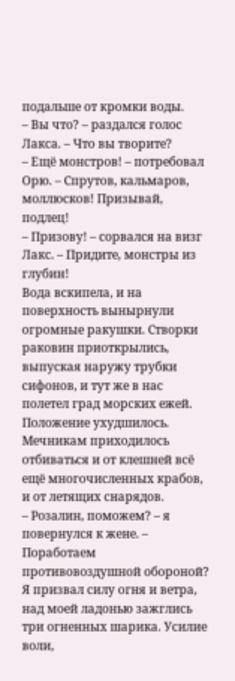подальше от кромки воды.
– Вы что? – раздался голос Лакса. – Что вы творите?
– Ещё монстров! – потребовал Орю. – Спрутов, кальмаров, моллюсков! Призывай, подлец!
– Призову! – сорвался на визг Лакс. – Придите, монстры из глубин!
Вода вскипела, и на поверхность вынырнули огромные ракушки. Створки раковин приоткрылись, выпуская наружу трубки сифонов, и тут же в нас полетел град морских ежей. Положение ухудшилось. Мечникам приходилось отбиваться и от клешней всё ещё многочисленных крабов, и от летящих снарядов.
– Розалин, поможем? – я повернулся к жене. – Поработаем противовоздушной обороной?
Я призвал силу огня и ветра, над моей ладонью зажглись три огненных шарика. Усилие воли,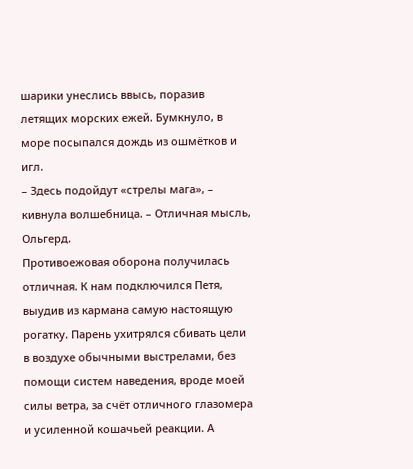шарики унеслись ввысь, поразив летящих морских ежей. Бумкнуло, в море посыпался дождь из ошмётков и игл.
– Здесь подойдут «стрелы мага», – кивнула волшебница. – Отличная мысль, Ольгерд.
Противоежовая оборона получилась отличная. К нам подключился Петя, выудив из кармана самую настоящую рогатку. Парень ухитрялся сбивать цели в воздухе обычными выстрелами, без помощи систем наведения, вроде моей силы ветра, за счёт отличного глазомера и усиленной кошачьей реакции. А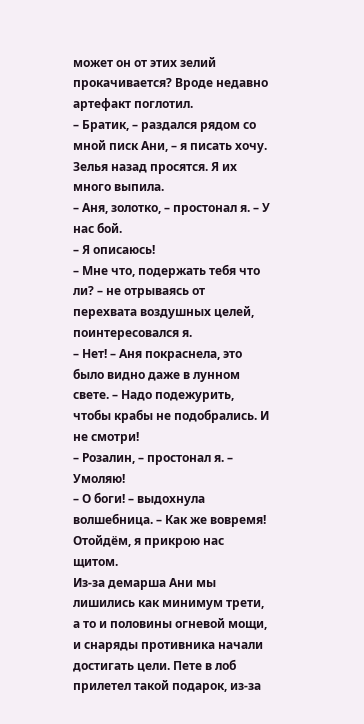может он от этих зелий прокачивается? Вроде недавно артефакт поглотил.
– Братик, – раздался рядом со мной писк Ани, – я писать хочу. Зелья назад просятся. Я их много выпила.
– Аня, золотко, – простонал я. – У нас бой.
– Я описаюсь!
– Мне что, подержать тебя что ли? – не отрываясь от перехвата воздушных целей, поинтересовался я.
– Нет! – Аня покраснела, это было видно даже в лунном свете. – Надо подежурить, чтобы крабы не подобрались. И не смотри!
– Розалин, – простонал я. – Умоляю!
– О боги! – выдохнула волшебница. – Как же вовремя! Отойдём, я прикрою нас щитом.
Из-за демарша Ани мы лишились как минимум трети, а то и половины огневой мощи, и снаряды противника начали достигать цели. Пете в лоб прилетел такой подарок, из-за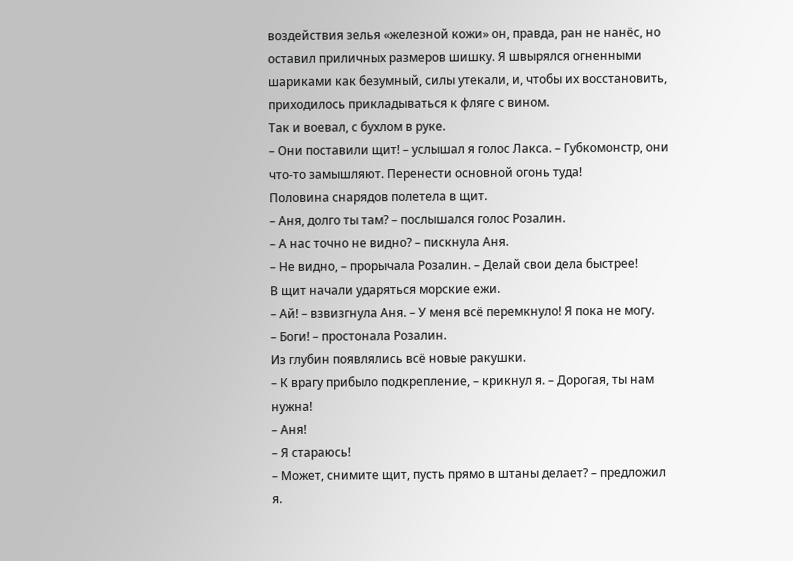воздействия зелья «железной кожи» он, правда, ран не нанёс, но оставил приличных размеров шишку. Я швырялся огненными шариками как безумный, силы утекали, и, чтобы их восстановить, приходилось прикладываться к фляге с вином.
Так и воевал, с бухлом в руке.
– Они поставили щит! – услышал я голос Лакса. – Губкомонстр, они что-то замышляют. Перенести основной огонь туда!
Половина снарядов полетела в щит.
– Аня, долго ты там? – послышался голос Розалин.
– А нас точно не видно? – пискнула Аня.
– Не видно, – прорычала Розалин. – Делай свои дела быстрее!
В щит начали ударяться морские ежи.
– Ай! – взвизгнула Аня. – У меня всё перемкнуло! Я пока не могу.
– Боги! – простонала Розалин.
Из глубин появлялись всё новые ракушки.
– К врагу прибыло подкрепление, – крикнул я. – Дорогая, ты нам нужна!
– Аня!
– Я стараюсь!
– Может, снимите щит, пусть прямо в штаны делает? – предложил я.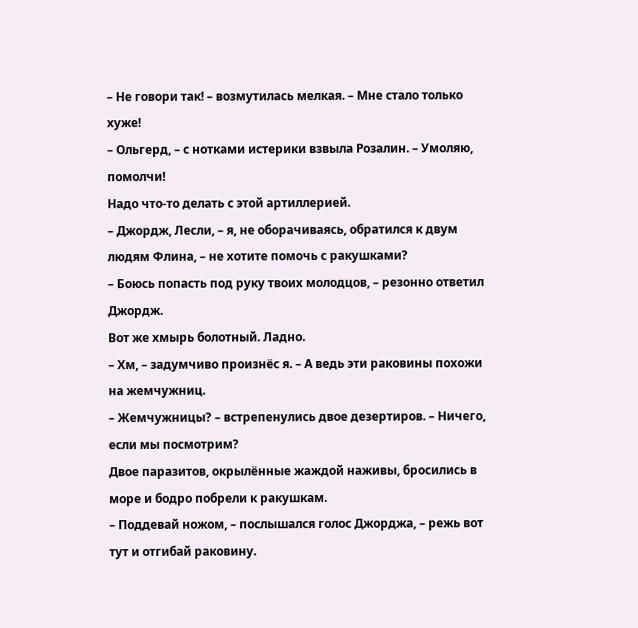– Не говори так! – возмутилась мелкая. – Мне стало только хуже!
– Ольгерд, – с нотками истерики взвыла Розалин. – Умоляю, помолчи!
Надо что-то делать с этой артиллерией.
– Джордж, Лесли, – я, не оборачиваясь, обратился к двум людям Флина, – не хотите помочь с ракушками?
– Боюсь попасть под руку твоих молодцов, – резонно ответил Джордж.
Вот же хмырь болотный. Ладно.
– Хм, – задумчиво произнёс я. – А ведь эти раковины похожи на жемчужниц.
– Жемчужницы? – встрепенулись двое дезертиров. – Ничего, если мы посмотрим?
Двое паразитов, окрылённые жаждой наживы, бросились в море и бодро побрели к ракушкам.
– Поддевай ножом, – послышался голос Джорджа, – режь вот тут и отгибай раковину.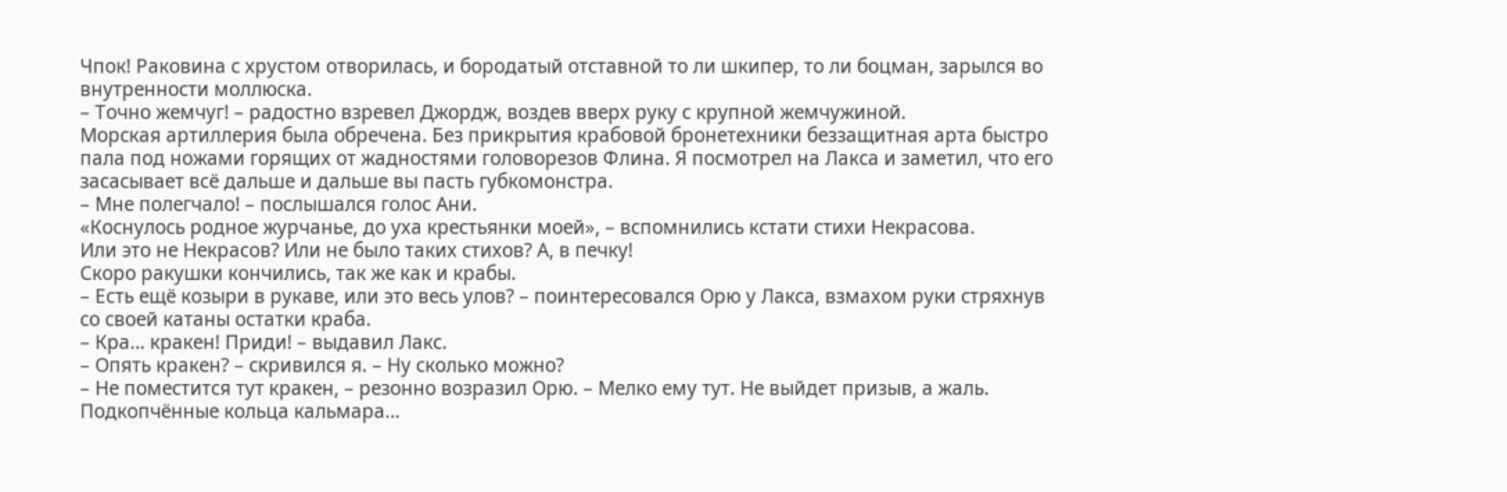Чпок! Раковина с хрустом отворилась, и бородатый отставной то ли шкипер, то ли боцман, зарылся во внутренности моллюска.
– Точно жемчуг! – радостно взревел Джордж, воздев вверх руку с крупной жемчужиной.
Морская артиллерия была обречена. Без прикрытия крабовой бронетехники беззащитная арта быстро пала под ножами горящих от жадностями головорезов Флина. Я посмотрел на Лакса и заметил, что его засасывает всё дальше и дальше вы пасть губкомонстра.
– Мне полегчало! – послышался голос Ани.
«Коснулось родное журчанье, до уха крестьянки моей», – вспомнились кстати стихи Некрасова.
Или это не Некрасов? Или не было таких стихов? А, в печку!
Скоро ракушки кончились, так же как и крабы.
– Есть ещё козыри в рукаве, или это весь улов? – поинтересовался Орю у Лакса, взмахом руки стряхнув со своей катаны остатки краба.
– Кра… кракен! Приди! – выдавил Лакс.
– Опять кракен? – скривился я. – Ну сколько можно?
– Не поместится тут кракен, – резонно возразил Орю. – Мелко ему тут. Не выйдет призыв, а жаль. Подкопчённые кольца кальмара…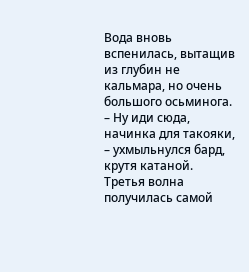Вода вновь вспенилась, вытащив из глубин не кальмара, но очень большого осьминога.
– Ну иди сюда, начинка для такояки, – ухмыльнулся бард, крутя катаной.
Третья волна получилась самой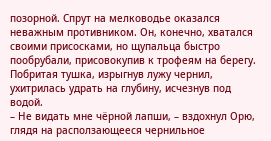позорной. Спрут на мелководье оказался неважным противником. Он, конечно, хватался своими присосками, но щупальца быстро пообрубали, присовокупив к трофеям на берегу. Побритая тушка, изрыгнув лужу чернил, ухитрилась удрать на глубину, исчезнув под водой.
– Не видать мне чёрной лапши, – вздохнул Орю, глядя на расползающееся чернильное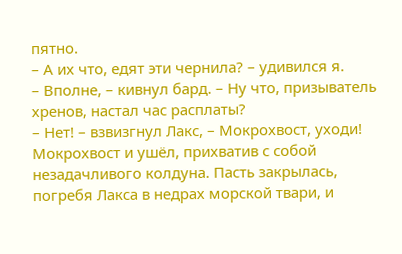пятно.
– А их что, едят эти чернила? – удивился я.
– Вполне, – кивнул бард. – Ну что, призыватель хренов, настал час расплаты?
– Нет! – взвизгнул Лакс, – Мокрохвост, уходи!
Мокрохвост и ушёл, прихватив с собой незадачливого колдуна. Пасть закрылась, погребя Лакса в недрах морской твари, и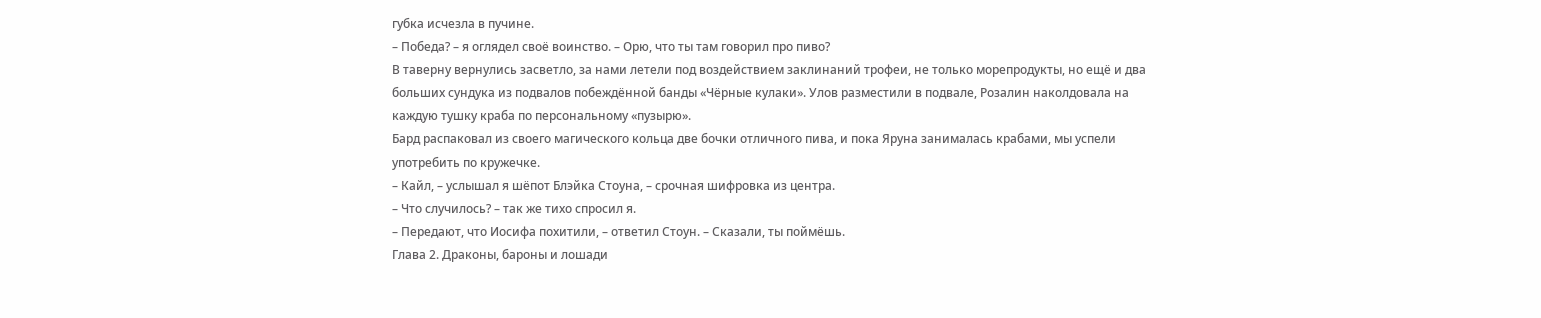губка исчезла в пучине.
– Победа? – я оглядел своё воинство. – Орю, что ты там говорил про пиво?
В таверну вернулись засветло, за нами летели под воздействием заклинаний трофеи, не только морепродукты, но ещё и два больших сундука из подвалов побеждённой банды «Чёрные кулаки». Улов разместили в подвале, Розалин наколдовала на каждую тушку краба по персональному «пузырю».
Бард распаковал из своего магического кольца две бочки отличного пива, и пока Яруна занималась крабами, мы успели употребить по кружечке.
– Кайл, – услышал я шёпот Блэйка Стоуна, – срочная шифровка из центра.
– Что случилось? – так же тихо спросил я.
– Передают, что Иосифа похитили, – ответил Стоун. – Сказали, ты поймёшь.
Глава 2. Драконы, бароны и лошади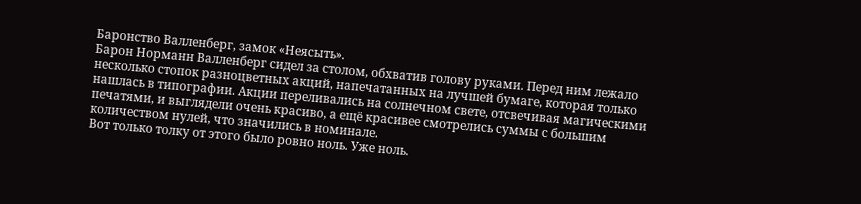Баронство Валленберг, замок «Неясыть».
Барон Норманн Валленберг сидел за столом, обхватив голову руками. Перед ним лежало несколько стопок разноцветных акций, напечатанных на лучшей бумаге, которая только нашлась в типографии. Акции переливались на солнечном свете, отсвечивая магическими печатями, и выглядели очень красиво, а ещё красивее смотрелись суммы с большим количеством нулей, что значились в номинале.
Вот только толку от этого было ровно ноль. Уже ноль.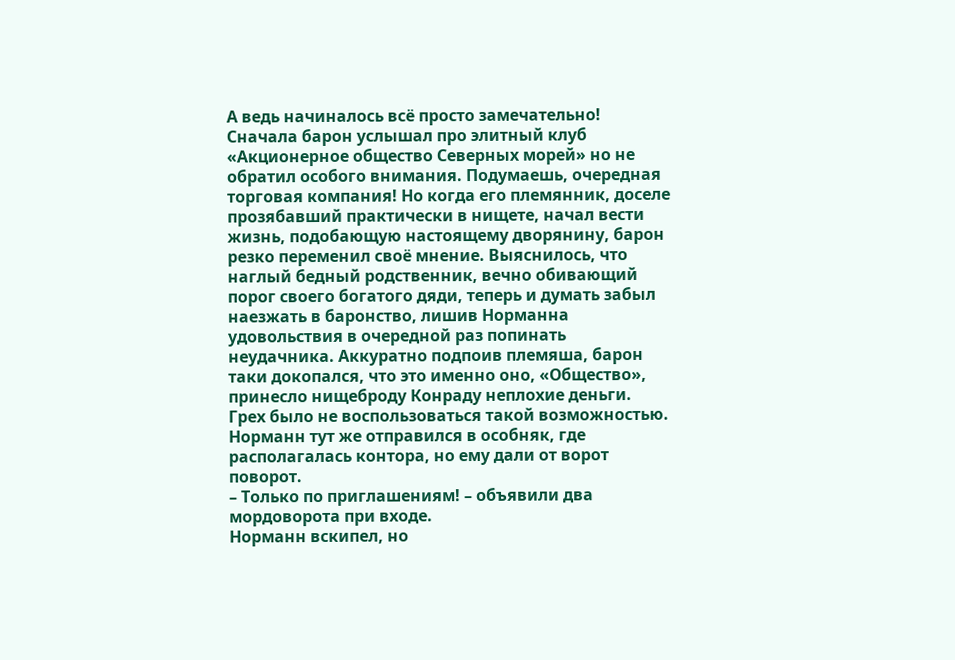А ведь начиналось всё просто замечательно! Сначала барон услышал про элитный клуб «Акционерное общество Северных морей» но не обратил особого внимания. Подумаешь, очередная торговая компания! Но когда его племянник, доселе прозябавший практически в нищете, начал вести жизнь, подобающую настоящему дворянину, барон резко переменил своё мнение. Выяснилось, что наглый бедный родственник, вечно обивающий порог своего богатого дяди, теперь и думать забыл наезжать в баронство, лишив Норманна удовольствия в очередной раз попинать неудачника. Аккуратно подпоив племяша, барон таки докопался, что это именно оно, «Общество», принесло нищеброду Конраду неплохие деньги.
Грех было не воспользоваться такой возможностью. Норманн тут же отправился в особняк, где располагалась контора, но ему дали от ворот поворот.
– Только по приглашениям! – объявили два мордоворота при входе.
Норманн вскипел, но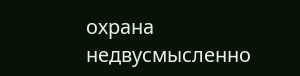охрана недвусмысленно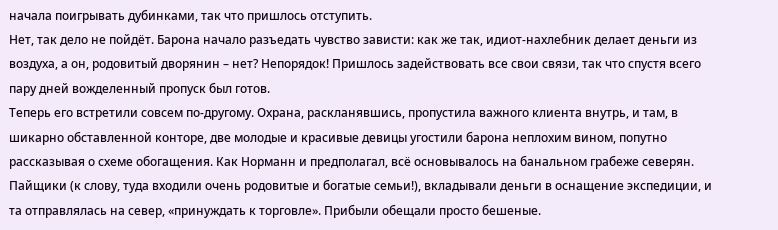начала поигрывать дубинками, так что пришлось отступить.
Нет, так дело не пойдёт. Барона начало разъедать чувство зависти: как же так, идиот-нахлебник делает деньги из воздуха, а он, родовитый дворянин – нет? Непорядок! Пришлось задействовать все свои связи, так что спустя всего пару дней вожделенный пропуск был готов.
Теперь его встретили совсем по-другому. Охрана, раскланявшись, пропустила важного клиента внутрь, и там, в шикарно обставленной конторе, две молодые и красивые девицы угостили барона неплохим вином, попутно рассказывая о схеме обогащения. Как Норманн и предполагал, всё основывалось на банальном грабеже северян. Пайщики (к слову, туда входили очень родовитые и богатые семьи!), вкладывали деньги в оснащение экспедиции, и та отправлялась на север, «принуждать к торговле». Прибыли обещали просто бешеные.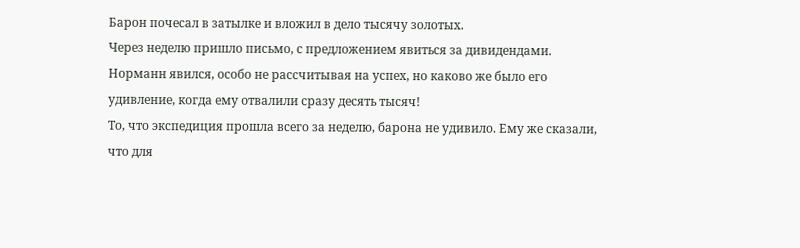Барон почесал в затылке и вложил в дело тысячу золотых.
Через неделю пришло письмо, с предложением явиться за дивидендами. Норманн явился, особо не рассчитывая на успех, но каково же было его удивление, когда ему отвалили сразу десять тысяч!
То, что экспедиция прошла всего за неделю, барона не удивило. Ему же сказали, что для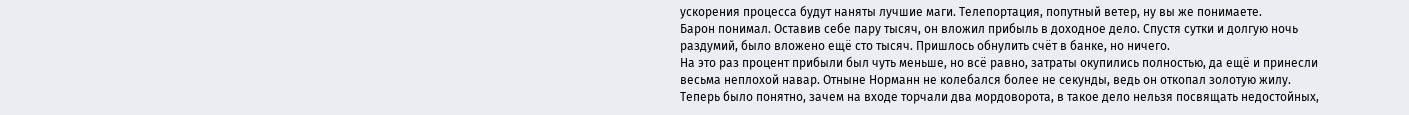ускорения процесса будут наняты лучшие маги. Телепортация, попутный ветер, ну вы же понимаете.
Барон понимал. Оставив себе пару тысяч, он вложил прибыль в доходное дело. Спустя сутки и долгую ночь раздумий, было вложено ещё сто тысяч. Пришлось обнулить счёт в банке, но ничего.
На это раз процент прибыли был чуть меньше, но всё равно, затраты окупились полностью, да ещё и принесли весьма неплохой навар. Отныне Норманн не колебался более не секунды, ведь он откопал золотую жилу. Теперь было понятно, зачем на входе торчали два мордоворота, в такое дело нельзя посвящать недостойных,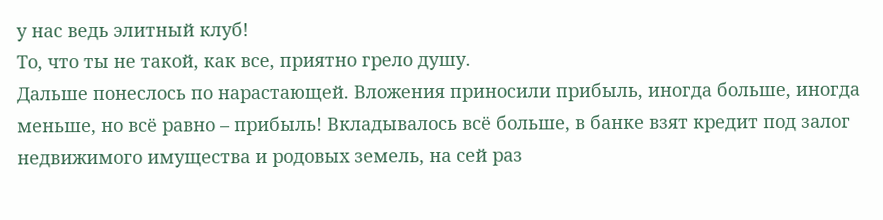у нас ведь элитный клуб!
То, что ты не такой, как все, приятно грело душу.
Дальше понеслось по нарастающей. Вложения приносили прибыль, иногда больше, иногда меньше, но всё равно – прибыль! Вкладывалось всё больше, в банке взят кредит под залог недвижимого имущества и родовых земель, на сей раз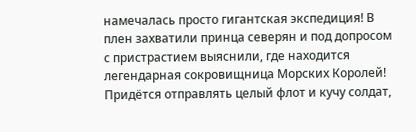намечалась просто гигантская экспедиция! В плен захватили принца северян и под допросом с пристрастием выяснили, где находится легендарная сокровищница Морских Королей! Придётся отправлять целый флот и кучу солдат,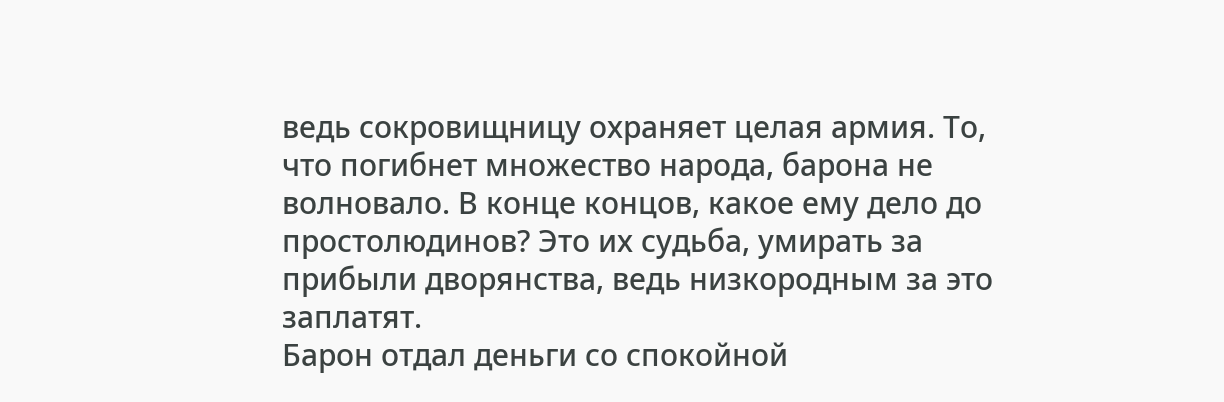ведь сокровищницу охраняет целая армия. То, что погибнет множество народа, барона не волновало. В конце концов, какое ему дело до простолюдинов? Это их судьба, умирать за прибыли дворянства, ведь низкородным за это заплатят.
Барон отдал деньги со спокойной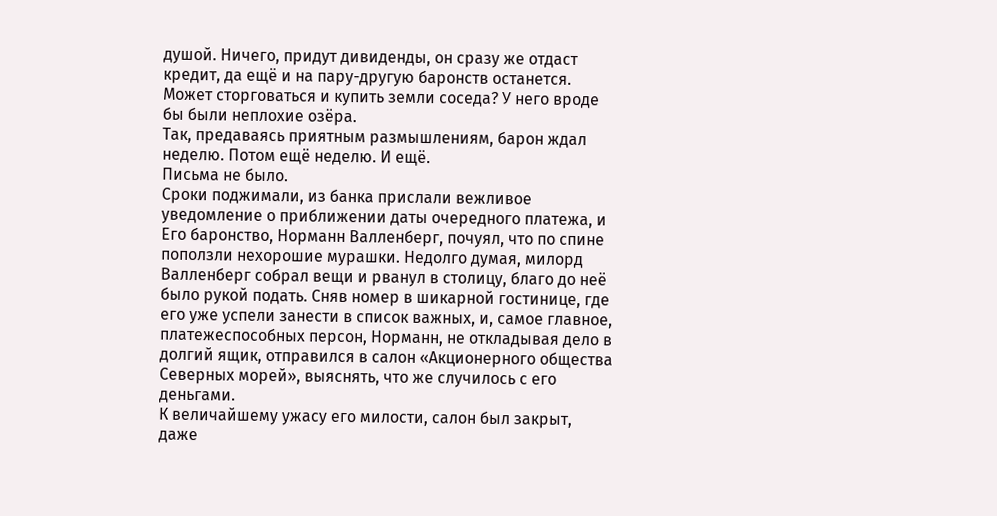душой. Ничего, придут дивиденды, он сразу же отдаст кредит, да ещё и на пару-другую баронств останется. Может сторговаться и купить земли соседа? У него вроде бы были неплохие озёра.
Так, предаваясь приятным размышлениям, барон ждал неделю. Потом ещё неделю. И ещё.
Письма не было.
Сроки поджимали, из банка прислали вежливое уведомление о приближении даты очередного платежа, и Его баронство, Норманн Валленберг, почуял, что по спине поползли нехорошие мурашки. Недолго думая, милорд Валленберг собрал вещи и рванул в столицу, благо до неё было рукой подать. Сняв номер в шикарной гостинице, где его уже успели занести в список важных, и, самое главное, платежеспособных персон, Норманн, не откладывая дело в долгий ящик, отправился в салон «Акционерного общества Северных морей», выяснять, что же случилось с его деньгами.
К величайшему ужасу его милости, салон был закрыт, даже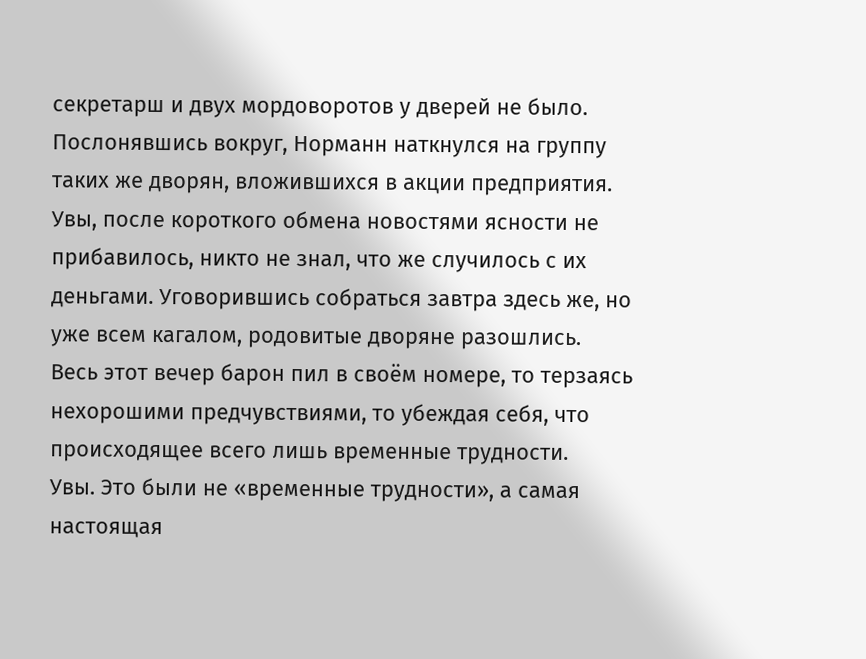секретарш и двух мордоворотов у дверей не было.
Послонявшись вокруг, Норманн наткнулся на группу таких же дворян, вложившихся в акции предприятия. Увы, после короткого обмена новостями ясности не прибавилось, никто не знал, что же случилось с их деньгами. Уговорившись собраться завтра здесь же, но уже всем кагалом, родовитые дворяне разошлись.
Весь этот вечер барон пил в своём номере, то терзаясь нехорошими предчувствиями, то убеждая себя, что происходящее всего лишь временные трудности.
Увы. Это были не «временные трудности», а самая настоящая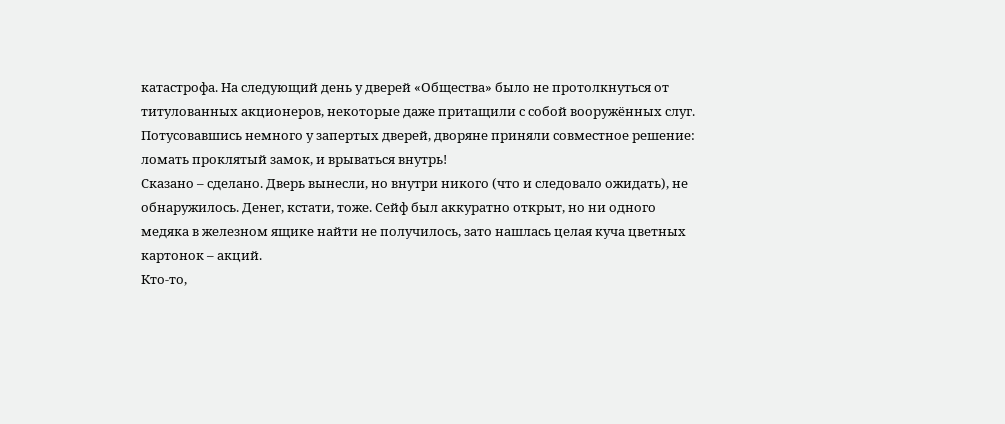катастрофа. На следующий день у дверей «Общества» было не протолкнуться от титулованных акционеров, некоторые даже притащили с собой вооружённых слуг. Потусовавшись немного у запертых дверей, дворяне приняли совместное решение: ломать проклятый замок, и врываться внутрь!
Сказано – сделано. Дверь вынесли, но внутри никого (что и следовало ожидать), не обнаружилось. Денег, кстати, тоже. Сейф был аккуратно открыт, но ни одного медяка в железном ящике найти не получилось, зато нашлась целая куча цветных картонок – акций.
Кто-то,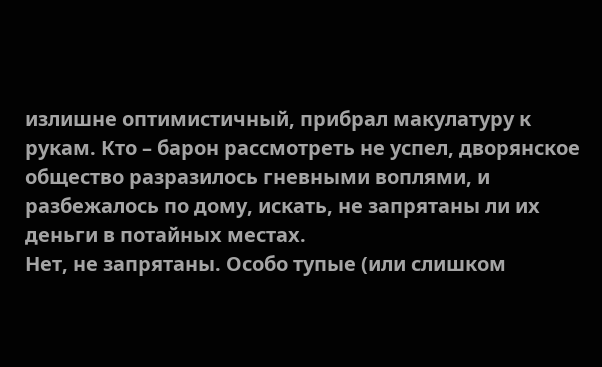излишне оптимистичный, прибрал макулатуру к рукам. Кто – барон рассмотреть не успел, дворянское общество разразилось гневными воплями, и разбежалось по дому, искать, не запрятаны ли их деньги в потайных местах.
Нет, не запрятаны. Особо тупые (или слишком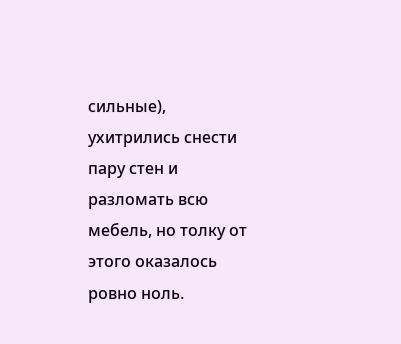сильные), ухитрились снести пару стен и разломать всю мебель, но толку от этого оказалось ровно ноль.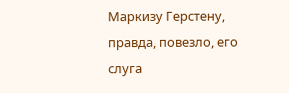Маркизу Герстену, правда, повезло, его слуга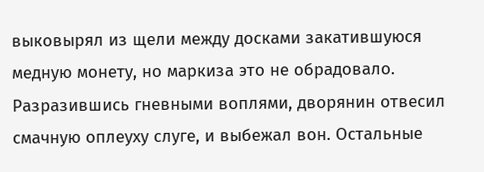выковырял из щели между досками закатившуюся медную монету, но маркиза это не обрадовало. Разразившись гневными воплями, дворянин отвесил смачную оплеуху слуге, и выбежал вон. Остальные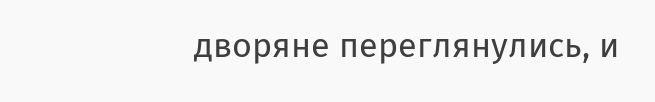дворяне переглянулись, и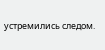устремились следом.